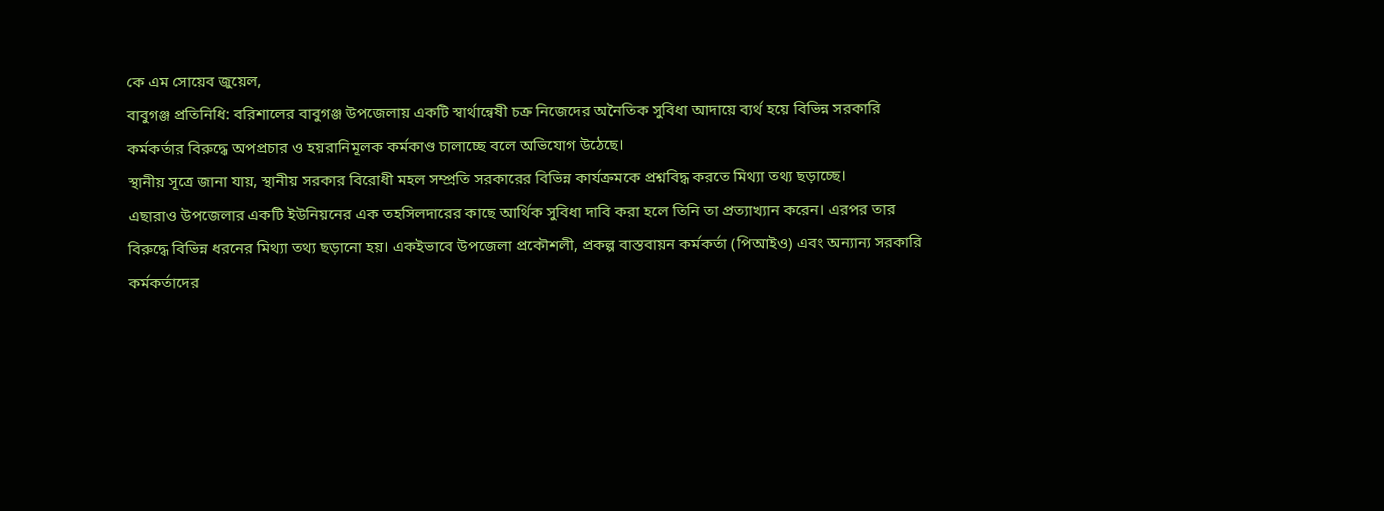কে এম সোয়েব জুয়েল,
বাবুগঞ্জ প্রতিনিধি: বরিশালের বাবুগঞ্জ উপজেলায় একটি স্বার্থান্বেষী চক্র নিজেদের অনৈতিক সুবিধা আদায়ে ব্যর্থ হয়ে বিভিন্ন সরকারি কর্মকর্তার বিরুদ্ধে অপপ্রচার ও হয়রানিমূলক কর্মকাণ্ড চালাচ্ছে বলে অভিযোগ উঠেছে।
স্থানীয় সূত্রে জানা যায়, স্থানীয় সরকার বিরোধী মহল সম্প্রতি সরকারের বিভিন্ন কার্যক্রমকে প্রশ্নবিদ্ধ করতে মিথ্যা তথ্য ছড়াচ্ছে।
এছারাও উপজেলার একটি ইউনিয়নের এক তহসিলদারের কাছে আর্থিক সুবিধা দাবি করা হলে তিনি তা প্রত্যাখ্যান করেন। এরপর তার বিরুদ্ধে বিভিন্ন ধরনের মিথ্যা তথ্য ছড়ানো হয়। একইভাবে উপজেলা প্রকৌশলী, প্রকল্প বাস্তবায়ন কর্মকর্তা (পিআইও) এবং অন্যান্য সরকারি কর্মকর্তাদের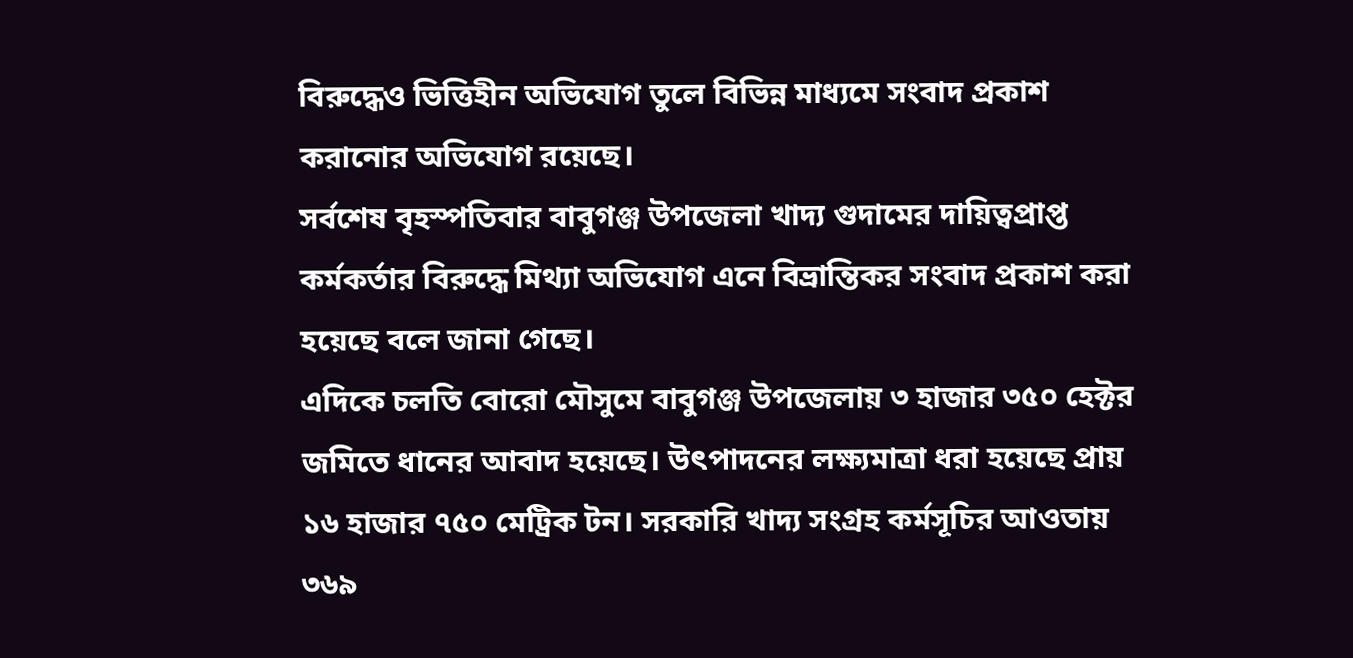বিরুদ্ধেও ভিত্তিহীন অভিযোগ তুলে বিভিন্ন মাধ্যমে সংবাদ প্রকাশ করানোর অভিযোগ রয়েছে।
সর্বশেষ বৃহস্পতিবার বাবুগঞ্জ উপজেলা খাদ্য গুদামের দায়িত্বপ্রাপ্ত কর্মকর্তার বিরুদ্ধে মিথ্যা অভিযোগ এনে বিভ্রান্তিকর সংবাদ প্রকাশ করা হয়েছে বলে জানা গেছে।
এদিকে চলতি বোরো মৌসুমে বাবুগঞ্জ উপজেলায় ৩ হাজার ৩৫০ হেক্টর জমিতে ধানের আবাদ হয়েছে। উৎপাদনের লক্ষ্যমাত্রা ধরা হয়েছে প্রায় ১৬ হাজার ৭৫০ মেট্রিক টন। সরকারি খাদ্য সংগ্রহ কর্মসূচির আওতায় ৩৬৯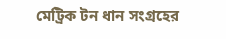মেট্রিক টন ধান সংগ্রহের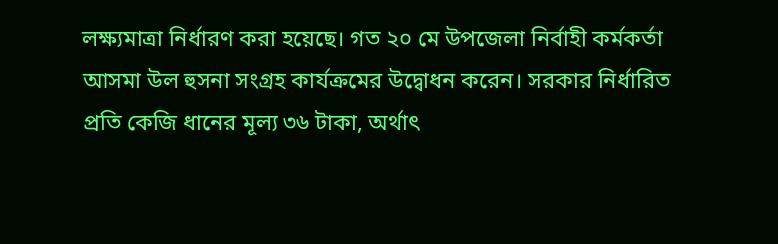লক্ষ্যমাত্রা নির্ধারণ করা হয়েছে। গত ২০ মে উপজেলা নির্বাহী কর্মকর্তা আসমা উল হুসনা সংগ্রহ কার্যক্রমের উদ্বোধন করেন। সরকার নির্ধারিত প্রতি কেজি ধানের মূল্য ৩৬ টাকা, অর্থাৎ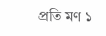প্রতি মণ ১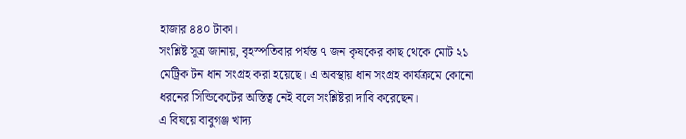হাজার ৪৪০ টাকা।
সংশ্লিষ্ট সূত্র জানায়, বৃহস্পতিবার পর্যন্ত ৭ জন কৃষকের কাছ থেকে মোট ২১ মেট্রিক টন ধান সংগ্রহ করা হয়েছে। এ অবস্থায় ধান সংগ্রহ কার্যক্রমে কোনো ধরনের সিন্ডিকেটের অস্তিত্ব নেই বলে সংশ্লিষ্টরা দাবি করেছেন।
এ বিষয়ে বাবুগঞ্জ খাদ্য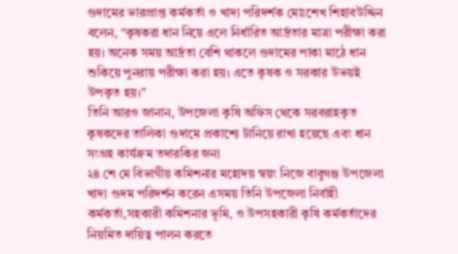গুদামের ভারপ্রাপ্ত কর্মকর্তা ও খাদ্য পরিদর্শক মোঃশেখ শিহাবউদ্দিন বলেন, “কৃষকরা ধান নিয়ে এলে নির্ধারিত আর্দ্রতার মাত্রা পরীক্ষা করা হয়। অনেক সময় আর্দ্রতা বেশি থাকলে গুদামের পাকা মাঠে ধান শুকিয়ে পুনরায় পরীক্ষা করা হয়। এতে কৃষক ও সরকার উভয়ই উপকৃত হয়।”
তিনি আরও জানান, উপজেলা কৃষি অফিস থেকে সরবরাহকৃত কৃষকদের তালিকা গুদামে প্রকাশ্যে টানিয়ে রাখা হয়েছে এবং ধান সংগ্রহ কার্যক্রম তদারকির জন্য
২৪ শে মে বিভাগীয় কমিশনার মহোদয় স্বয়ং নিজে বাবুগঞ্জ উপজেলা খাদ্য গুদম পরিদর্শন করেন এসময় তিনি উপজেলা নির্বাহী কর্মকর্তা,সহকারী কমিশনার ভূমি, ও উপসহকারী কৃষি কর্মকর্তাদের নিয়মিত দায়িত্ব পালন করতে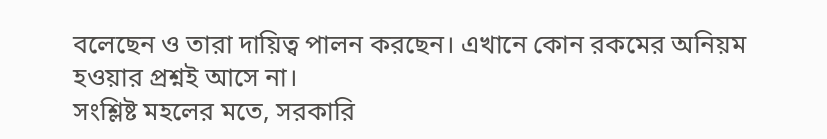বলেছেন ও তারা দায়িত্ব পালন করছেন। এখানে কোন রকমের অনিয়ম হওয়ার প্রশ্নই আসে না।
সংশ্লিষ্ট মহলের মতে, সরকারি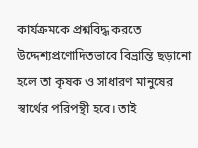কার্যক্রমকে প্রশ্নবিদ্ধ করতে উদ্দেশ্যপ্রণোদিতভাবে বিভ্রান্তি ছড়ানো হলে তা কৃষক ও সাধারণ মানুষের স্বার্থের পরিপন্থী হবে। তাই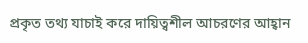প্রকৃত তথ্য যাচাই করে দায়িত্বশীল আচরণের আহ্বান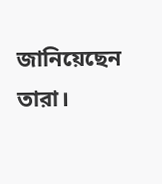জানিয়েছেন তারা।